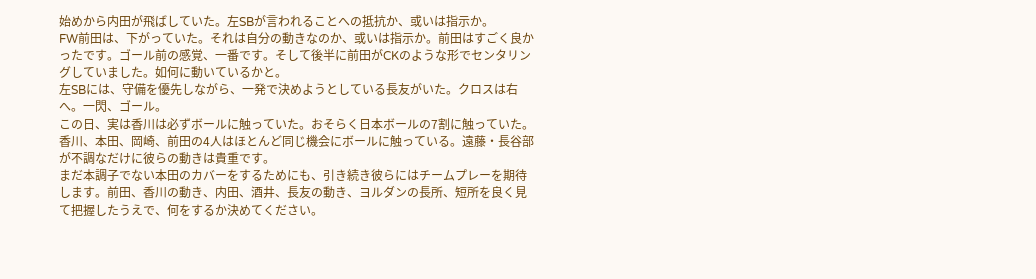始めから内田が飛ばしていた。左SBが言われることへの抵抗か、或いは指示か。
FW前田は、下がっていた。それは自分の動きなのか、或いは指示か。前田はすごく良かったです。ゴール前の感覚、一番です。そして後半に前田がCKのような形でセンタリングしていました。如何に動いているかと。
左SBには、守備を優先しながら、一発で決めようとしている長友がいた。クロスは右へ。一閃、ゴール。
この日、実は香川は必ずボールに触っていた。おそらく日本ボールの7割に触っていた。
香川、本田、岡崎、前田の4人はほとんど同じ機会にボールに触っている。遠藤・長谷部が不調なだけに彼らの動きは貴重です。
まだ本調子でない本田のカバーをするためにも、引き続き彼らにはチームプレーを期待します。前田、香川の動き、内田、酒井、長友の動き、ヨルダンの長所、短所を良く見て把握したうえで、何をするか決めてください。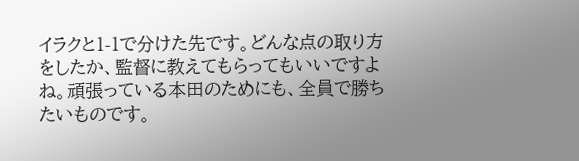イラクと1-1で分けた先です。どんな点の取り方をしたか、監督に教えてもらってもいいですよね。頑張っている本田のためにも、全員で勝ちたいものです。